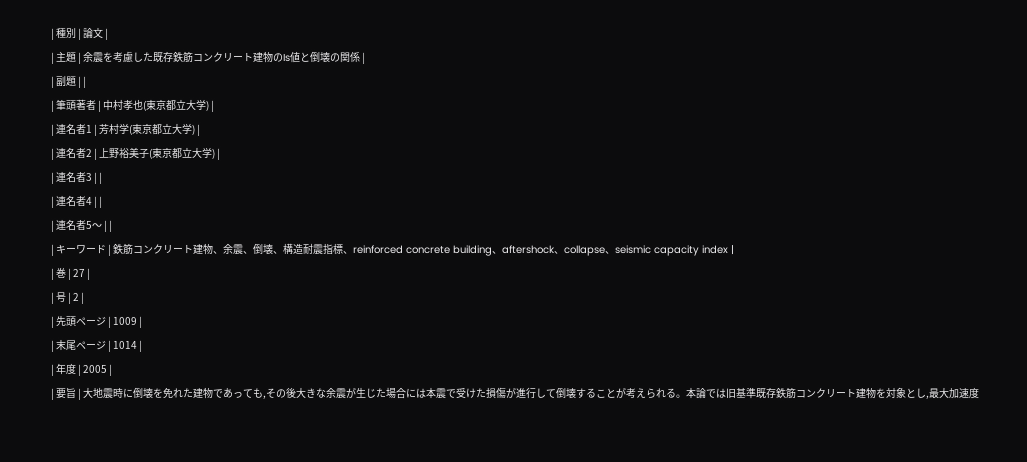| 種別 | 論文 |
| 主題 | 余震を考慮した既存鉄筋コンクリート建物のIs値と倒壊の関係 |
| 副題 | |
| 筆頭著者 | 中村孝也(東京都立大学) |
| 連名者1 | 芳村学(東京都立大学) |
| 連名者2 | 上野裕美子(東京都立大学) |
| 連名者3 | |
| 連名者4 | |
| 連名者5〜 | |
| キーワード | 鉄筋コンクリート建物、余震、倒壊、構造耐震指標、reinforced concrete building、aftershock、collapse、seismic capacity index |
| 巻 | 27 |
| 号 | 2 |
| 先頭ページ | 1009 |
| 末尾ページ | 1014 |
| 年度 | 2005 |
| 要旨 | 大地震時に倒壊を免れた建物であっても,その後大きな余震が生じた場合には本震で受けた損傷が進行して倒壊することが考えられる。本論では旧基準既存鉄筋コンクリート建物を対象とし,最大加速度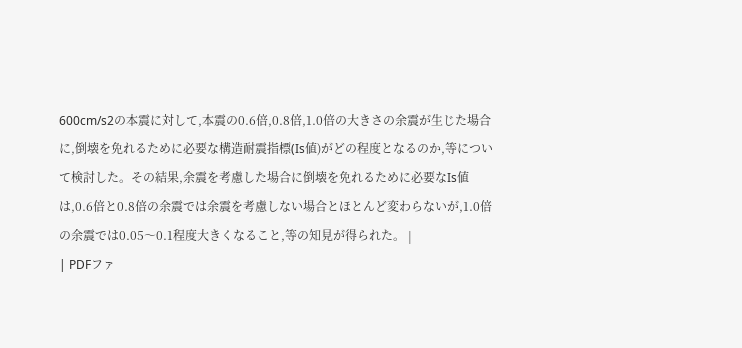600cm/s2の本震に対して,本震の0.6倍,0.8倍,1.0倍の大きさの余震が生じた場合に,倒壊を免れるために必要な構造耐震指標(Is値)がどの程度となるのか,等について検討した。その結果,余震を考慮した場合に倒壊を免れるために必要なIs値は,0.6倍と0.8倍の余震では余震を考慮しない場合とほとんど変わらないが,1.0倍の余震では0.05〜0.1程度大きくなること,等の知見が得られた。 |
| PDFファ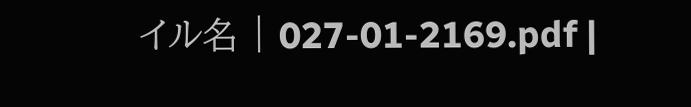イル名 | 027-01-2169.pdf |